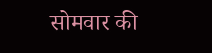सोमवार की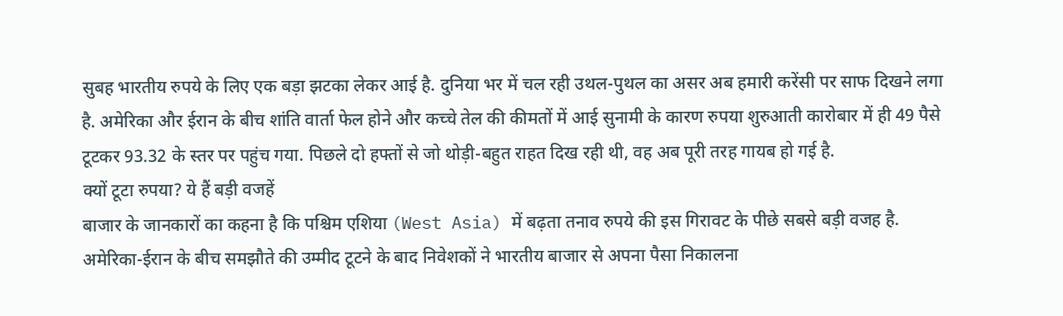सुबह भारतीय रुपये के लिए एक बड़ा झटका लेकर आई है. दुनिया भर में चल रही उथल-पुथल का असर अब हमारी करेंसी पर साफ दिखने लगा है. अमेरिका और ईरान के बीच शांति वार्ता फेल होने और कच्चे तेल की कीमतों में आई सुनामी के कारण रुपया शुरुआती कारोबार में ही 49 पैसे टूटकर 93.32 के स्तर पर पहुंच गया. पिछले दो हफ्तों से जो थोड़ी-बहुत राहत दिख रही थी, वह अब पूरी तरह गायब हो गई है.
क्यों टूटा रुपया? ये हैं बड़ी वजहें
बाजार के जानकारों का कहना है कि पश्चिम एशिया (West Asia) में बढ़ता तनाव रुपये की इस गिरावट के पीछे सबसे बड़ी वजह है. अमेरिका-ईरान के बीच समझौते की उम्मीद टूटने के बाद निवेशकों ने भारतीय बाजार से अपना पैसा निकालना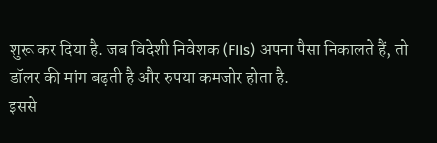शुरू कर दिया है. जब विदेशी निवेशक (FIIs) अपना पैसा निकालते हैं, तो डॉलर की मांग बढ़ती है और रुपया कमजोर होता है.
इससे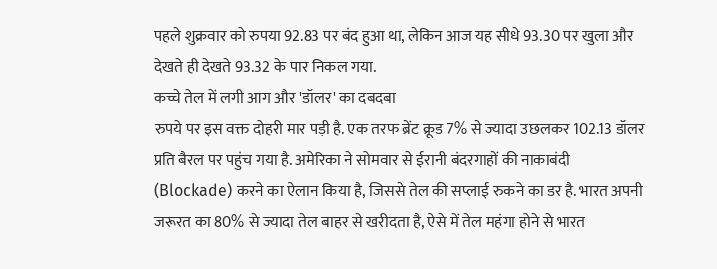पहले शुक्रवार को रुपया 92.83 पर बंद हुआ था, लेकिन आज यह सीधे 93.30 पर खुला और देखते ही देखते 93.32 के पार निकल गया.
कच्चे तेल में लगी आग और 'डॉलर' का दबदबा
रुपये पर इस वक्त दोहरी मार पड़ी है. एक तरफ ब्रेंट क्रूड 7% से ज्यादा उछलकर 102.13 डॉलर प्रति बैरल पर पहुंच गया है. अमेरिका ने सोमवार से ईरानी बंदरगाहों की नाकाबंदी (Blockade) करने का ऐलान किया है, जिससे तेल की सप्लाई रुकने का डर है. भारत अपनी जरूरत का 80% से ज्यादा तेल बाहर से खरीदता है, ऐसे में तेल महंगा होने से भारत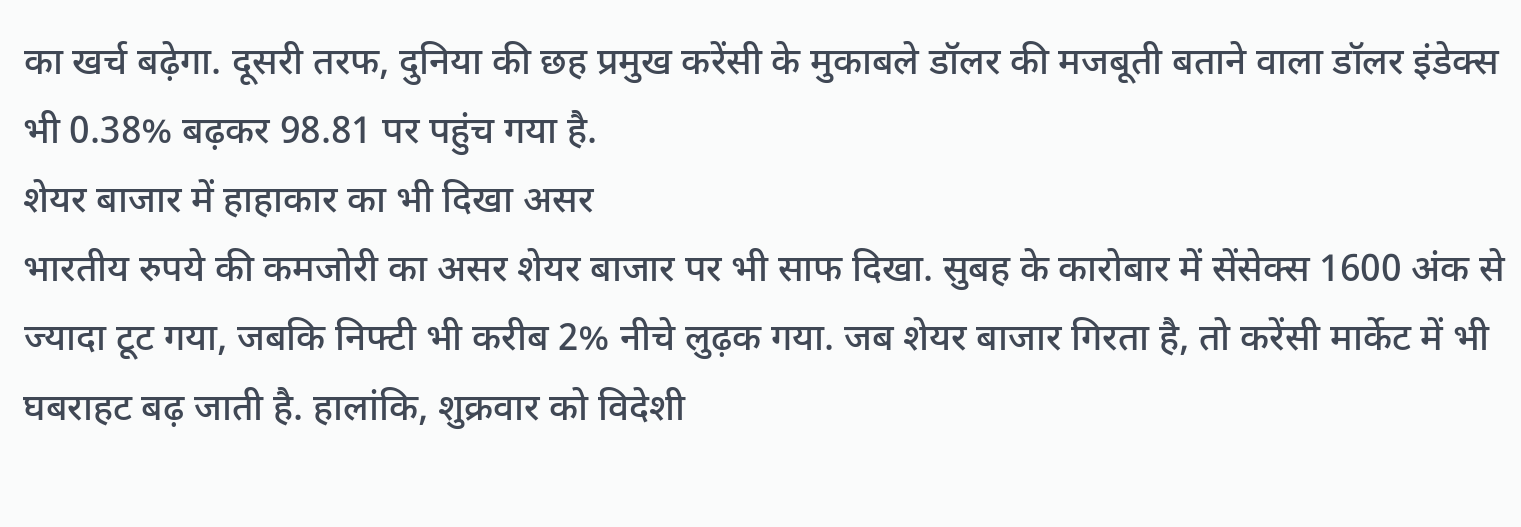का खर्च बढ़ेगा. दूसरी तरफ, दुनिया की छह प्रमुख करेंसी के मुकाबले डॉलर की मजबूती बताने वाला डॉलर इंडेक्स भी 0.38% बढ़कर 98.81 पर पहुंच गया है.
शेयर बाजार में हाहाकार का भी दिखा असर
भारतीय रुपये की कमजोरी का असर शेयर बाजार पर भी साफ दिखा. सुबह के कारोबार में सेंसेक्स 1600 अंक से ज्यादा टूट गया, जबकि निफ्टी भी करीब 2% नीचे लुढ़क गया. जब शेयर बाजार गिरता है, तो करेंसी मार्केट में भी घबराहट बढ़ जाती है. हालांकि, शुक्रवार को विदेशी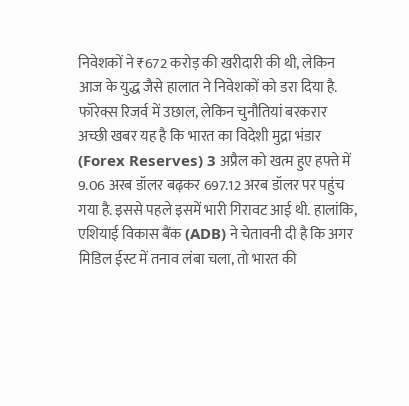निवेशकों ने ₹672 करोड़ की खरीदारी की थी, लेकिन आज के युद्ध जैसे हालात ने निवेशकों को डरा दिया है.
फॉरेक्स रिजर्व में उछाल, लेकिन चुनौतियां बरकरार
अच्छी खबर यह है कि भारत का विदेशी मुद्रा भंडार (Forex Reserves) 3 अप्रैल को खत्म हुए हफ्ते में 9.06 अरब डॉलर बढ़कर 697.12 अरब डॉलर पर पहुंच गया है. इससे पहले इसमें भारी गिरावट आई थी. हालांकि, एशियाई विकास बैंक (ADB) ने चेतावनी दी है कि अगर मिडिल ईस्ट में तनाव लंबा चला, तो भारत की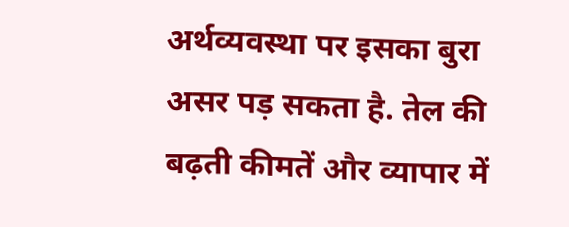अर्थव्यवस्था पर इसका बुरा असर पड़ सकता है. तेल की बढ़ती कीमतें और व्यापार में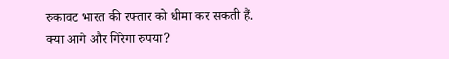रुकावट भारत की रफ्तार को धीमा कर सकती हैं.
क्या आगे और गिरेगा रुपया?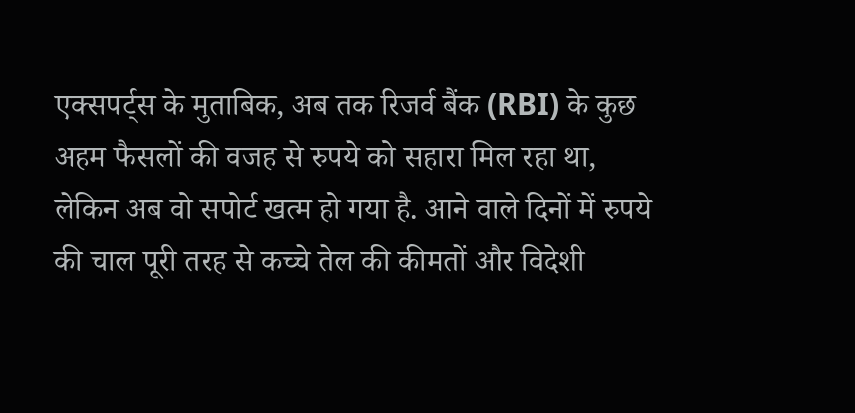एक्सपर्ट्स के मुताबिक, अब तक रिजर्व बैंक (RBI) के कुछ अहम फैसलों की वजह से रुपये को सहारा मिल रहा था, लेकिन अब वो सपोर्ट खत्म हो गया है. आने वाले दिनों में रुपये की चाल पूरी तरह से कच्चे तेल की कीमतों और विदेशी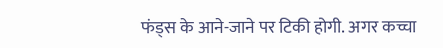फंड्स के आने-जाने पर टिकी होगी. अगर कच्चा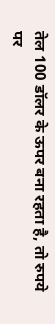तेल 100 डॉलर के ऊपर बना रहता है, तो रुपये पर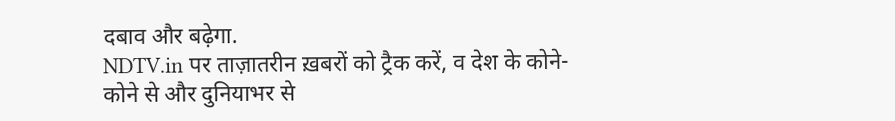दबाव और बढ़ेगा.
NDTV.in पर ताज़ातरीन ख़बरों को ट्रैक करें, व देश के कोने-कोने से और दुनियाभर से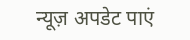न्यूज़ अपडेट पाएं